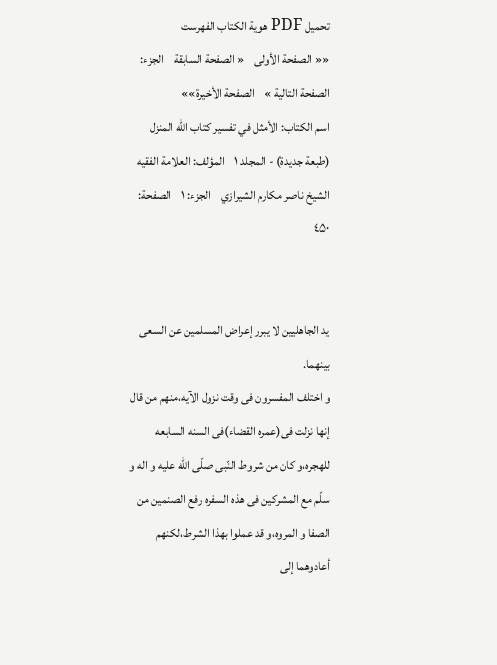تحمیل PDF هویة الکتاب الفهرست
«« الصفحة الأولی    « الصفحة السابقة    الجزء:    الصفحة التالیة »    الصفحة الأخیرة»»
اسم الکتاب: الأمثل في تفسیر کتاب الله المنزل (طبعة جدیدة) - المجلد ۱    المؤلف: العلامة الفقیه الشیخ ناصر مکارم الشیرازي    الجزء: ۱    الصفحة: ٤۵٠


ید الجاهلیین لا یبرر إعراض المسلمین عن السعی بینهما.
و اختلف المفسرون فی وقت نزول الآیه،منهم من قال إنها نزلت فی(عمره القضاء)فی السنه السابعه للهجره،و کان من شروط النّبی صلّی اللّه علیه و اله و سلّم مع المشرکین فی هذه السفره رفع الصنمین من الصفا و المروه،و قد عملوا بهذا الشرط،لکنهم أعادوهما إلی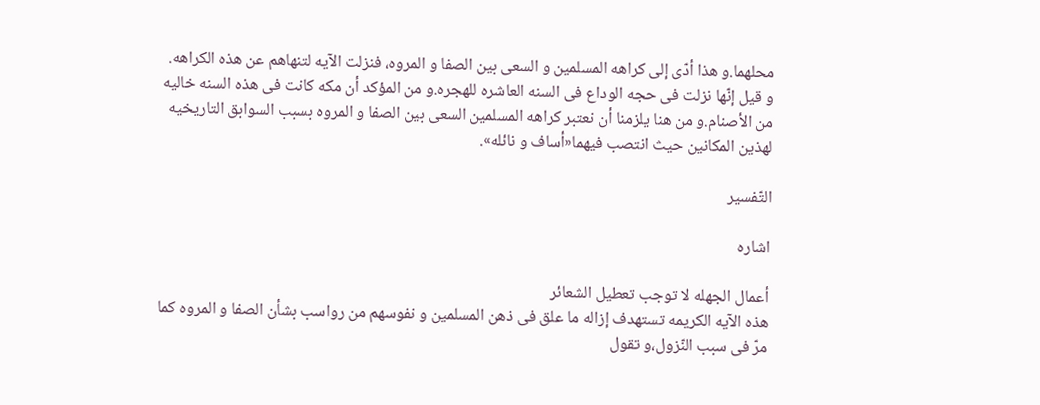محلهما.و هذا أدّی إلی کراهه المسلمین و السعی بین الصفا و المروه، فنزلت الآیه لتنهاهم عن هذه الکراهه.
و قیل إنّها نزلت فی حجه الوداع فی السنه العاشره للهجره.و من المؤکد أن مکه کانت فی هذه السنه خالیه من الأصنام.و من هنا یلزمنا أن نعتبر کراهه المسلمین السعی بین الصفا و المروه بسبب السوابق التاریخیه لهذین المکانین حیث انتصب فیهما«أساف و نائله».

التّفسیر

اشاره

أعمال الجهله لا توجب تعطیل الشعائر
هذه الآیه الکریمه تستهدف إزاله ما علق فی ذهن المسلمین و نفوسهم من رواسب بشأن الصفا و المروه کما مرّ فی سبب النّزول،و تقول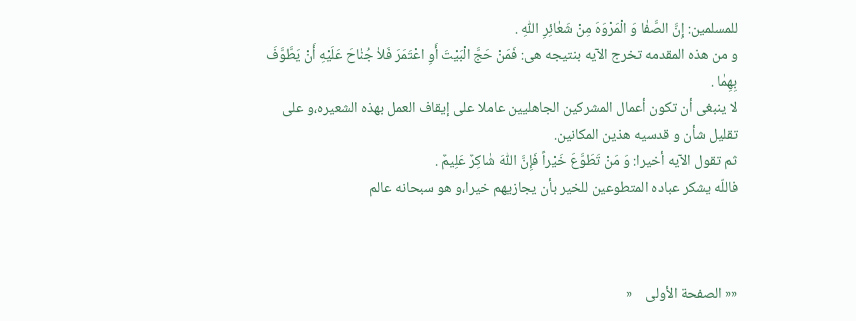للمسلمین: إِنَّ الصَّفٰا وَ الْمَرْوَهَ مِنْ شَعٰائِرِ اللّٰهِ .
و من هذه المقدمه تخرج الآیه بنتیجه هی: فَمَنْ حَجَّ الْبَیْتَ أَوِ اعْتَمَرَ فَلاٰ جُنٰاحَ عَلَیْهِ أَنْ یَطَّوَّفَ بِهِمٰا .
لا ینبغی أن تکون أعمال المشرکین الجاهلیین عاملا علی إیقاف العمل بهذه الشعیره،و علی تقلیل شأن و قدسیه هذین المکانین.
ثم تقول الآیه أخیرا: وَ مَنْ تَطَوَّعَ خَیْراً فَإِنَّ اللّٰهَ شٰاکِرٌ عَلِیمٌ .
فاللّه یشکر عباده المتطوعین للخیر بأن یجازیهم خیرا،و هو سبحانه عالم



«« الصفحة الأولی    «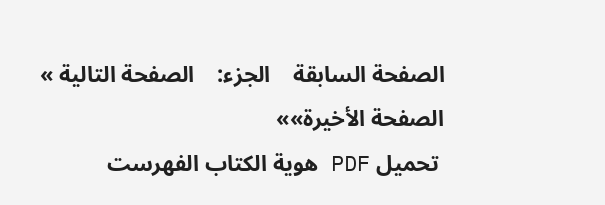الصفحة السابقة    الجزء:    الصفحة التالیة »    الصفحة الأخیرة»»
 تحمیل PDF هویة الکتاب الفهرست